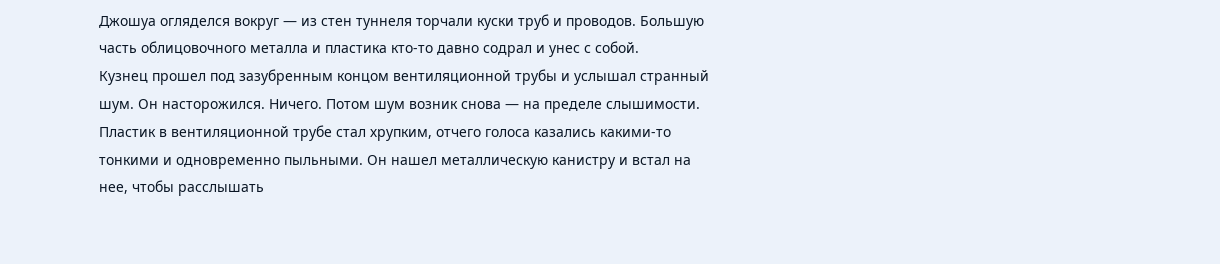Джошуа огляделся вокруг — из стен туннеля торчали куски труб и проводов. Большую часть облицовочного металла и пластика кто-то давно содрал и унес с собой.
Кузнец прошел под зазубренным концом вентиляционной трубы и услышал странный шум. Он насторожился. Ничего. Потом шум возник снова — на пределе слышимости. Пластик в вентиляционной трубе стал хрупким, отчего голоса казались какими-то тонкими и одновременно пыльными. Он нашел металлическую канистру и встал на нее, чтобы расслышать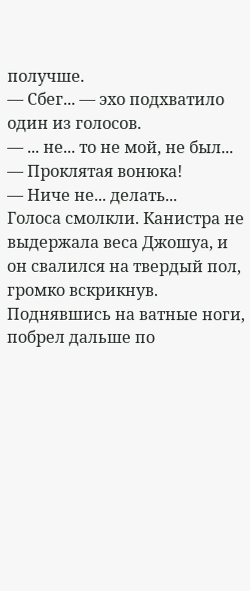получше.
— Сбег... — эхо подхватило один из голосов.
— ... не... то не мой, не был...
— Проклятая вонюка!
— Ниче не... делать...
Голоса смолкли. Канистра не выдержала веса Джошуа, и он свалился на твердый пол, громко вскрикнув. Поднявшись на ватные ноги, побрел дальше по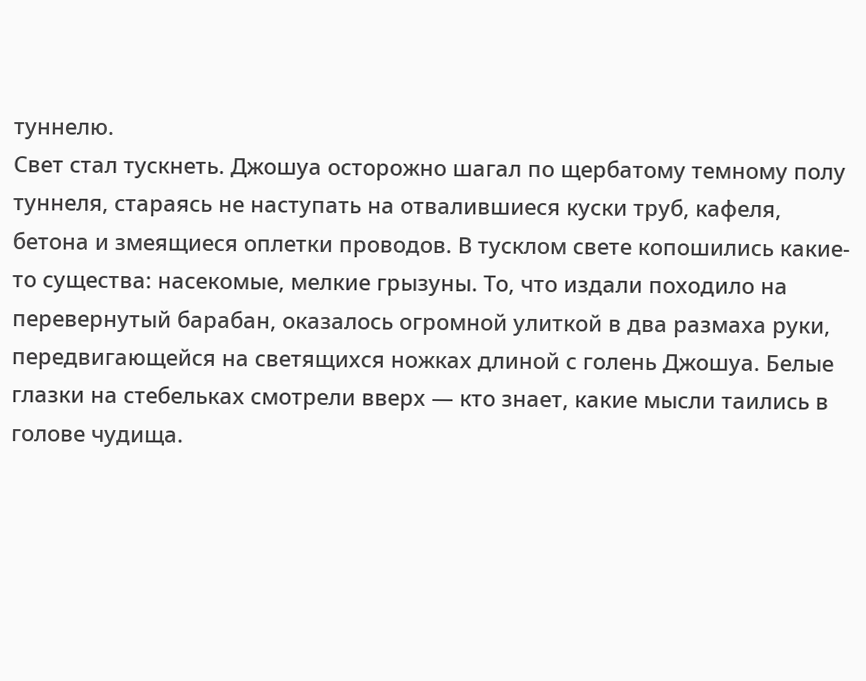туннелю.
Свет стал тускнеть. Джошуа осторожно шагал по щербатому темному полу туннеля, стараясь не наступать на отвалившиеся куски труб, кафеля, бетона и змеящиеся оплетки проводов. В тусклом свете копошились какие-то существа: насекомые, мелкие грызуны. То, что издали походило на перевернутый барабан, оказалось огромной улиткой в два размаха руки, передвигающейся на светящихся ножках длиной с голень Джошуа. Белые глазки на стебельках смотрели вверх — кто знает, какие мысли таились в голове чудища.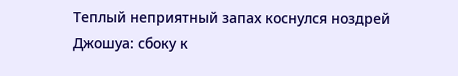Теплый неприятный запах коснулся ноздрей Джошуа: сбоку к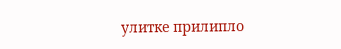улитке прилипло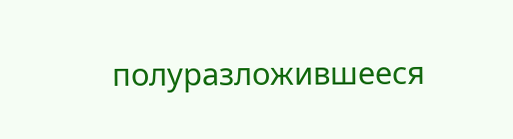полуразложившееся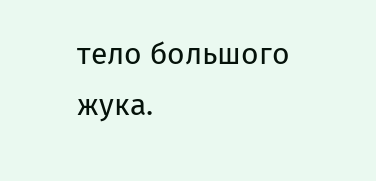тело большого жука.